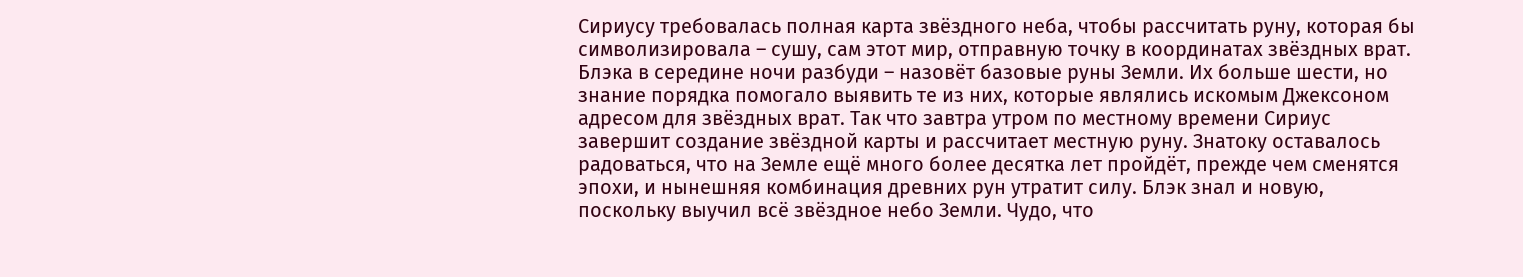Сириусу требовалась полная карта звёздного неба, чтобы рассчитать руну, которая бы символизировала – сушу, сам этот мир, отправную точку в координатах звёздных врат. Блэка в середине ночи разбуди – назовёт базовые руны Земли. Их больше шести, но знание порядка помогало выявить те из них, которые являлись искомым Джексоном адресом для звёздных врат. Так что завтра утром по местному времени Сириус завершит создание звёздной карты и рассчитает местную руну. Знатоку оставалось радоваться, что на Земле ещё много более десятка лет пройдёт, прежде чем сменятся эпохи, и нынешняя комбинация древних рун утратит силу. Блэк знал и новую, поскольку выучил всё звёздное небо Земли. Чудо, что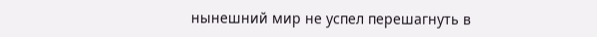нынешний мир не успел перешагнуть в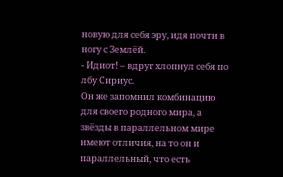новую для себя эру, идя почти в ногу с Землёй.
- Идиот! – вдруг хлопнул себя по лбу Сириус.
Он же запомнил комбинацию для своего родного мира, а звёзды в параллельном мире имеют отличия, на то он и параллельный, что есть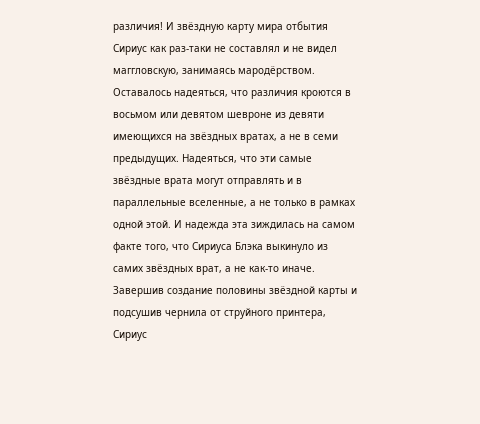различия! И звёздную карту мира отбытия Сириус как раз-таки не составлял и не видел маггловскую, занимаясь мародёрством. Оставалось надеяться, что различия кроются в восьмом или девятом шевроне из девяти имеющихся на звёздных вратах, а не в семи предыдущих. Надеяться, что эти самые звёздные врата могут отправлять и в параллельные вселенные, а не только в рамках одной этой. И надежда эта зиждилась на самом факте того, что Сириуса Блэка выкинуло из самих звёздных врат, а не как-то иначе.
Завершив создание половины звёздной карты и подсушив чернила от струйного принтера, Сириус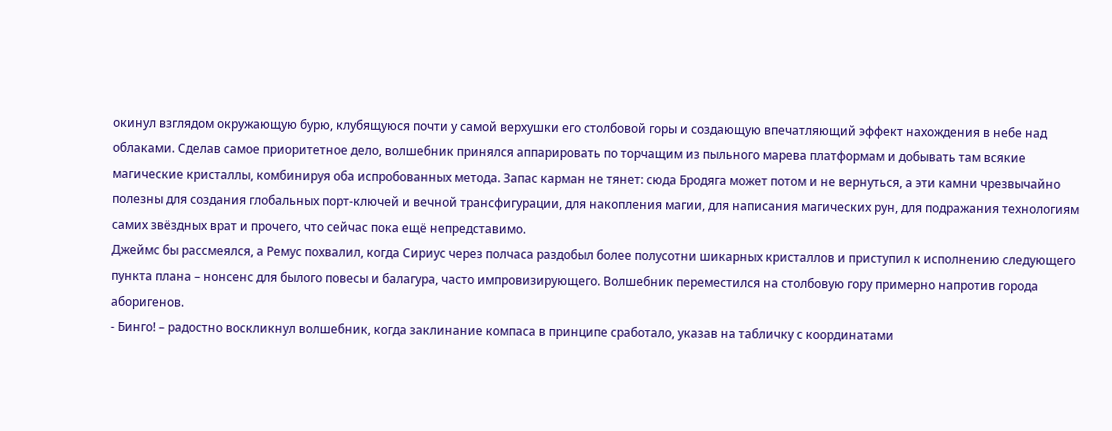окинул взглядом окружающую бурю, клубящуюся почти у самой верхушки его столбовой горы и создающую впечатляющий эффект нахождения в небе над облаками. Сделав самое приоритетное дело, волшебник принялся аппарировать по торчащим из пыльного марева платформам и добывать там всякие магические кристаллы, комбинируя оба испробованных метода. Запас карман не тянет: сюда Бродяга может потом и не вернуться, а эти камни чрезвычайно полезны для создания глобальных порт-ключей и вечной трансфигурации, для накопления магии, для написания магических рун, для подражания технологиям самих звёздных врат и прочего, что сейчас пока ещё непредставимо.
Джеймс бы рассмеялся, а Ремус похвалил, когда Сириус через полчаса раздобыл более полусотни шикарных кристаллов и приступил к исполнению следующего пункта плана – нонсенс для былого повесы и балагура, часто импровизирующего. Волшебник переместился на столбовую гору примерно напротив города аборигенов.
- Бинго! – радостно воскликнул волшебник, когда заклинание компаса в принципе сработало, указав на табличку с координатами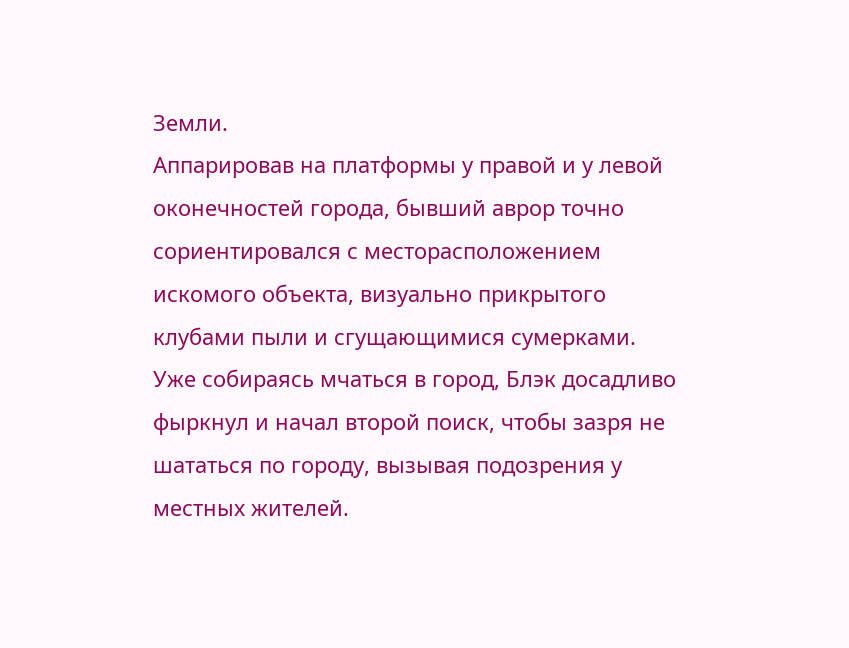Земли.
Аппарировав на платформы у правой и у левой оконечностей города, бывший аврор точно сориентировался с месторасположением искомого объекта, визуально прикрытого клубами пыли и сгущающимися сумерками.
Уже собираясь мчаться в город, Блэк досадливо фыркнул и начал второй поиск, чтобы зазря не шататься по городу, вызывая подозрения у местных жителей.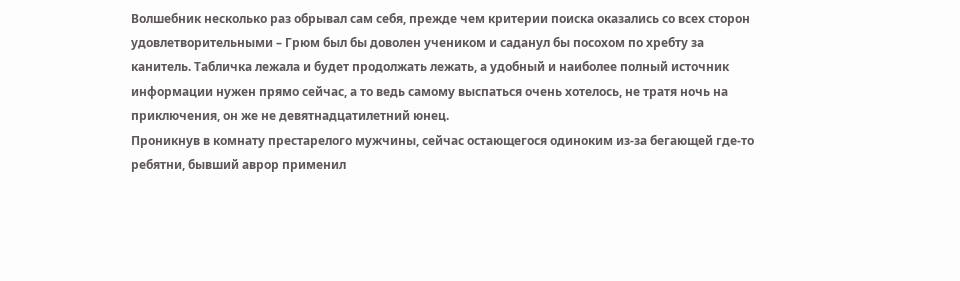Волшебник несколько раз обрывал сам себя, прежде чем критерии поиска оказались со всех сторон удовлетворительными – Грюм был бы доволен учеником и саданул бы посохом по хребту за канитель. Табличка лежала и будет продолжать лежать, а удобный и наиболее полный источник информации нужен прямо сейчас, а то ведь самому выспаться очень хотелось, не тратя ночь на приключения, он же не девятнадцатилетний юнец.
Проникнув в комнату престарелого мужчины, сейчас остающегося одиноким из-за бегающей где-то ребятни, бывший аврор применил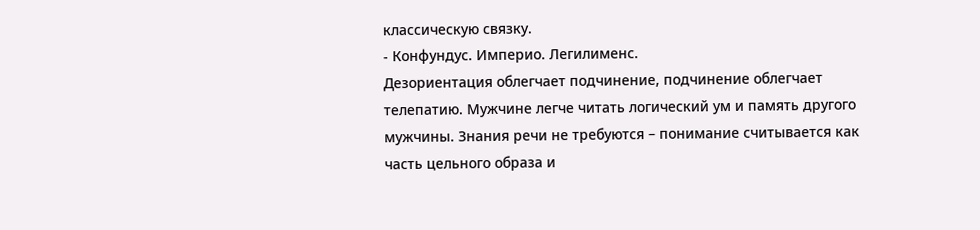классическую связку.
- Конфундус. Империо. Легилименс.
Дезориентация облегчает подчинение, подчинение облегчает телепатию. Мужчине легче читать логический ум и память другого мужчины. Знания речи не требуются – понимание считывается как часть цельного образа и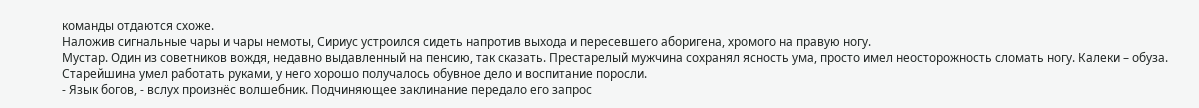команды отдаются схоже.
Наложив сигнальные чары и чары немоты, Сириус устроился сидеть напротив выхода и пересевшего аборигена, хромого на правую ногу.
Мустар. Один из советников вождя, недавно выдавленный на пенсию, так сказать. Престарелый мужчина сохранял ясность ума, просто имел неосторожность сломать ногу. Калеки – обуза. Старейшина умел работать руками, у него хорошо получалось обувное дело и воспитание поросли.
- Язык богов, - вслух произнёс волшебник. Подчиняющее заклинание передало его запрос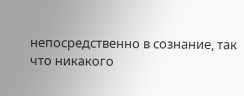непосредственно в сознание, так что никакого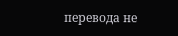перевода не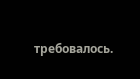требовалось.